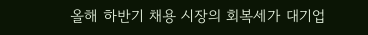올해 하반기 채용 시장의 회복세가 대기업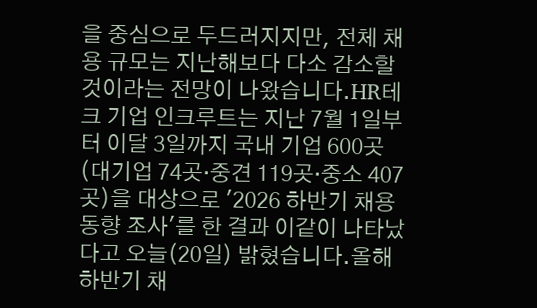을 중심으로 두드러지지만, 전체 채용 규모는 지난해보다 다소 감소할 것이라는 전망이 나왔습니다.HR테크 기업 인크루트는 지난 7월 1일부터 이달 3일까지 국내 기업 600곳(대기업 74곳·중견 119곳·중소 407곳)을 대상으로 '2026 하반기 채용 동향 조사'를 한 결과 이같이 나타났다고 오늘(20일) 밝혔습니다.올해 하반기 채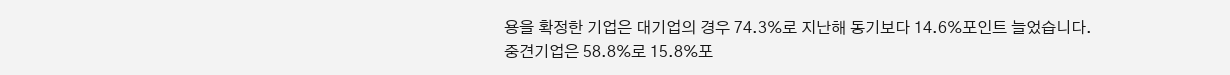용을 확정한 기업은 대기업의 경우 74.3%로 지난해 동기보다 14.6%포인트 늘었습니다. 중견기업은 58.8%로 15.8%포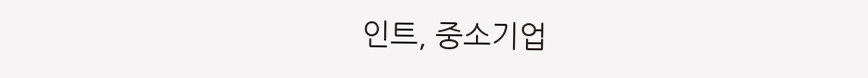인트, 중소기업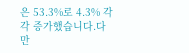은 53.3%로 4.3% 각각 증가했습니다.다만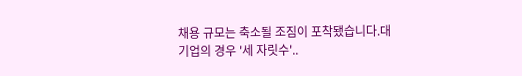채용 규모는 축소될 조짐이 포착됐습니다.대기업의 경우 '세 자릿수'..